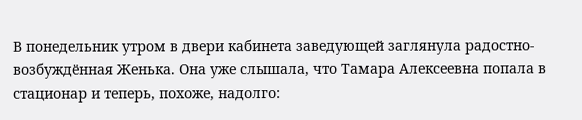В понедельник утром в двери кабинета заведующей заглянула радостно-возбуждённая Женька. Она уже слышала, что Тамара Алексеевна попала в стационар и теперь, похоже, надолго: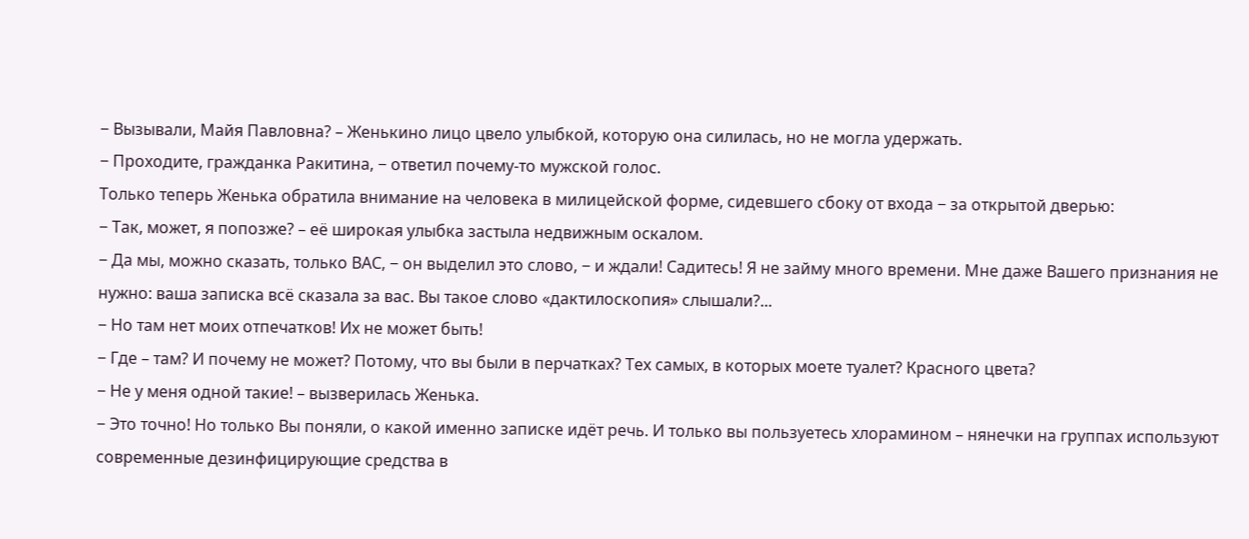− Вызывали, Майя Павловна? – Женькино лицо цвело улыбкой, которую она силилась, но не могла удержать.
− Проходите, гражданка Ракитина, − ответил почему-то мужской голос.
Только теперь Женька обратила внимание на человека в милицейской форме, сидевшего сбоку от входа − за открытой дверью:
− Так, может, я попозже? – её широкая улыбка застыла недвижным оскалом.
− Да мы, можно сказать, только ВАС, − он выделил это слово, − и ждали! Садитесь! Я не займу много времени. Мне даже Вашего признания не нужно: ваша записка всё сказала за вас. Вы такое слово «дактилоскопия» слышали?...
− Но там нет моих отпечатков! Их не может быть!
− Где – там? И почему не может? Потому, что вы были в перчатках? Тех самых, в которых моете туалет? Красного цвета?
− Не у меня одной такие! – вызверилась Женька.
− Это точно! Но только Вы поняли, о какой именно записке идёт речь. И только вы пользуетесь хлорамином – нянечки на группах используют современные дезинфицирующие средства в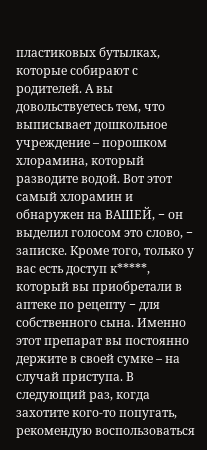пластиковых бутылках, которые собирают с родителей. А вы довольствуетесь тем, что выписывает дошкольное учреждение – порошком хлорамина, который разводите водой. Вот этот самый хлорамин и обнаружен на ВАШЕЙ, − он выделил голосом это слово, − записке. Кроме того, только у вас есть доступ к*****, который вы приобретали в аптеке по рецепту − для собственного сына. Именно этот препарат вы постоянно держите в своей сумке – на случай приступа. В следующий раз, когда захотите кого-то попугать, рекомендую воспользоваться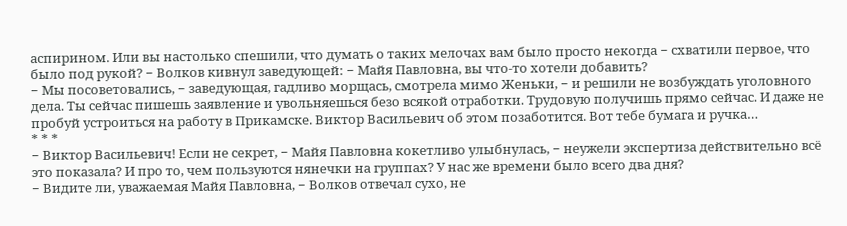аспирином. Или вы настолько спешили, что думать о таких мелочах вам было просто некогда − схватили первое, что было под рукой? − Волков кивнул заведующей: − Майя Павловна, вы что-то хотели добавить?
− Мы посоветовались, − заведующая, гадливо морщась, смотрела мимо Женьки, − и решили не возбуждать уголовного дела. Ты сейчас пишешь заявление и увольняешься безо всякой отработки. Трудовую получишь прямо сейчас. И даже не пробуй устроиться на работу в Прикамске. Виктор Васильевич об этом позаботится. Вот тебе бумага и ручка…
* * *
− Виктор Васильевич! Если не секрет, − Майя Павловна кокетливо улыбнулась, − неужели экспертиза действительно всё это показала? И про то, чем пользуются нянечки на группах? У нас же времени было всего два дня?
− Видите ли, уважаемая Майя Павловна, − Волков отвечал сухо, не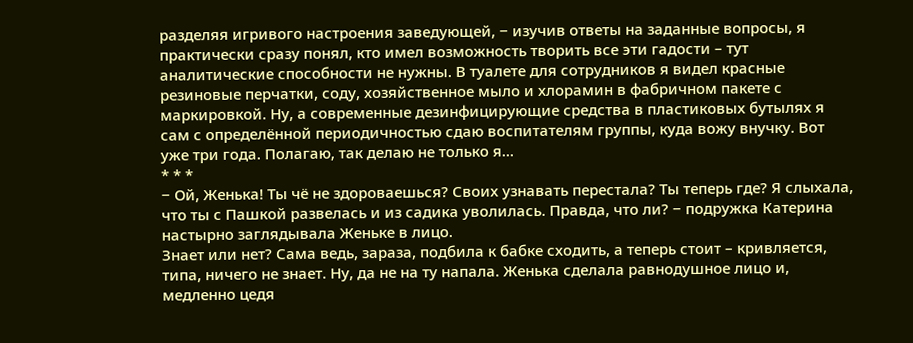разделяя игривого настроения заведующей, − изучив ответы на заданные вопросы, я практически сразу понял, кто имел возможность творить все эти гадости – тут аналитические способности не нужны. В туалете для сотрудников я видел красные резиновые перчатки, соду, хозяйственное мыло и хлорамин в фабричном пакете с маркировкой. Ну, а современные дезинфицирующие средства в пластиковых бутылях я сам с определённой периодичностью сдаю воспитателям группы, куда вожу внучку. Вот уже три года. Полагаю, так делаю не только я…
* * *
− Ой, Женька! Ты чё не здороваешься? Своих узнавать перестала? Ты теперь где? Я слыхала, что ты с Пашкой развелась и из садика уволилась. Правда, что ли? − подружка Катерина настырно заглядывала Женьке в лицо.
Знает или нет? Сама ведь, зараза, подбила к бабке сходить, а теперь стоит – кривляется, типа, ничего не знает. Ну, да не на ту напала. Женька сделала равнодушное лицо и, медленно цедя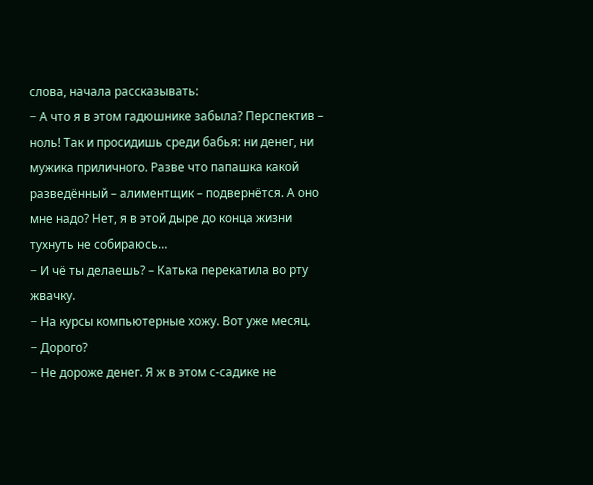слова, начала рассказывать:
− А что я в этом гадюшнике забыла? Перспектив – ноль! Так и просидишь среди бабья: ни денег, ни мужика приличного. Разве что папашка какой разведённый – алиментщик – подвернётся. А оно мне надо? Нет, я в этой дыре до конца жизни тухнуть не собираюсь…
− И чё ты делаешь? – Катька перекатила во рту жвачку.
− На курсы компьютерные хожу. Вот уже месяц.
− Дорого?
− Не дороже денег. Я ж в этом с-садике не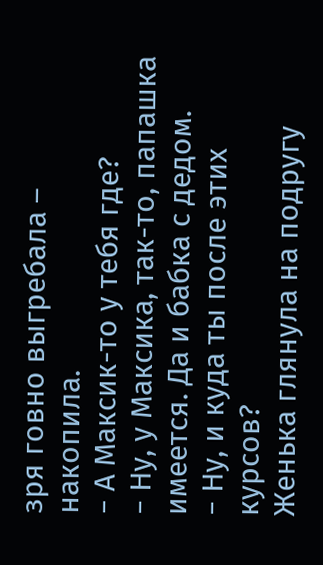зря говно выгребала – накопила.
− А Максик-то у тебя где?
− Ну, у Максика, так-то, папашка имеется. Да и бабка с дедом.
− Ну, и куда ты после этих курсов?
Женька глянула на подругу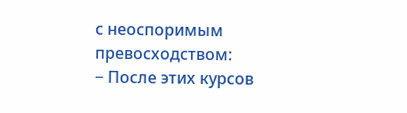с неоспоримым превосходством:
− После этих курсов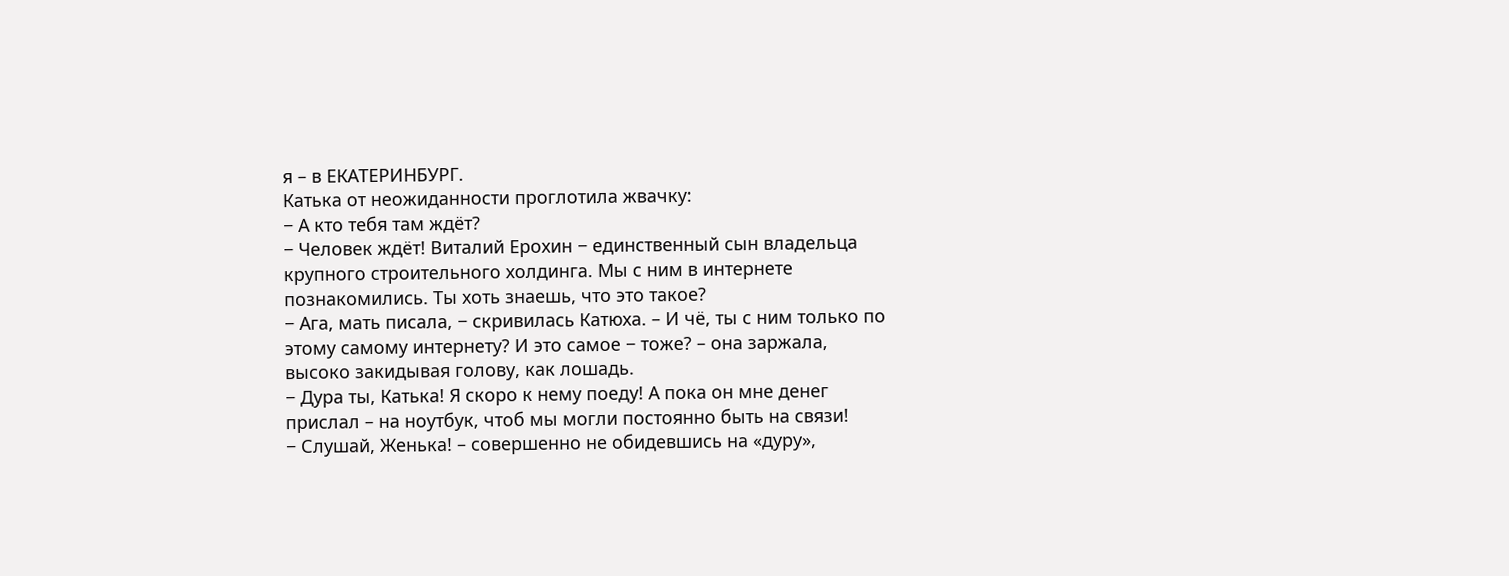я – в ЕКАТЕРИНБУРГ.
Катька от неожиданности проглотила жвачку:
− А кто тебя там ждёт?
− Человек ждёт! Виталий Ерохин − единственный сын владельца крупного строительного холдинга. Мы с ним в интернете познакомились. Ты хоть знаешь, что это такое?
− Ага, мать писала, − скривилась Катюха. – И чё, ты с ним только по этому самому интернету? И это самое − тоже? – она заржала, высоко закидывая голову, как лошадь.
− Дура ты, Катька! Я скоро к нему поеду! А пока он мне денег прислал – на ноутбук, чтоб мы могли постоянно быть на связи!
− Слушай, Женька! – совершенно не обидевшись на «дуру»,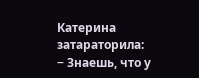Катерина затараторила: − Знаешь, что у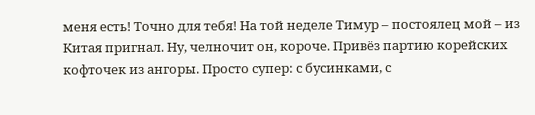меня есть! Точно для тебя! На той неделе Тимур – постоялец мой – из Китая пригнал. Ну, челночит он, короче. Привёз партию корейских кофточек из ангоры. Просто супер: с бусинками, с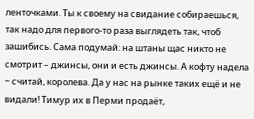ленточками. Ты к своему на свидание собираешься, так надо для первого-то раза выглядеть так, чтоб зашибись. Сама подумай: на штаны щас никто не смотрит – джинсы, они и есть джинсы. А кофту надела − считай, королева. Да у нас на рынке таких ещё и не видали! Тимур их в Перми продаёт,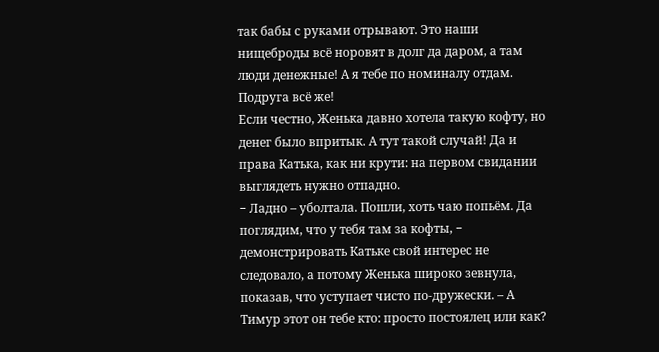так бабы с руками отрывают. Это наши нищеброды всё норовят в долг да даром, а там люди денежные! А я тебе по номиналу отдам. Подруга всё же!
Если честно, Женька давно хотела такую кофту, но денег было впритык. А тут такой случай! Да и права Катька, как ни крути: на первом свидании выглядеть нужно отпадно.
− Ладно – уболтала. Пошли, хоть чаю попьём. Да поглядим, что у тебя там за кофты, − демонстрировать Катьке свой интерес не следовало, а потому Женька широко зевнула, показав, что уступает чисто по-дружески. – А Тимур этот он тебе кто: просто постоялец или как?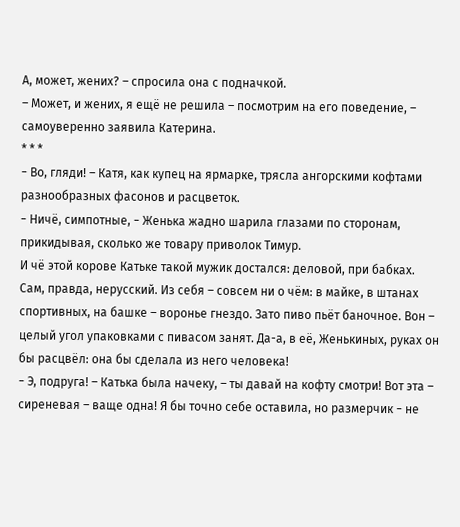А, может, жених? – спросила она с подначкой.
– Может, и жених, я ещё не решила – посмотрим на его поведение, – самоуверенно заявила Катерина.
* * *
− Во, гляди! – Катя, как купец на ярмарке, трясла ангорскими кофтами разнообразных фасонов и расцветок.
− Ничё, симпотные, − Женька жадно шарила глазами по сторонам, прикидывая, сколько же товару приволок Тимур.
И чё этой корове Катьке такой мужик достался: деловой, при бабках. Сам, правда, нерусский. Из себя – совсем ни о чём: в майке, в штанах спортивных, на башке – воронье гнездо. Зато пиво пьёт баночное. Вон – целый угол упаковками с пивасом занят. Да-а, в её, Женькиных, руках он бы расцвёл: она бы сделала из него человека!
− Э, подруга! – Катька была начеку, – ты давай на кофту смотри! Вот эта – сиреневая – ваще одна! Я бы точно себе оставила, но размерчик − не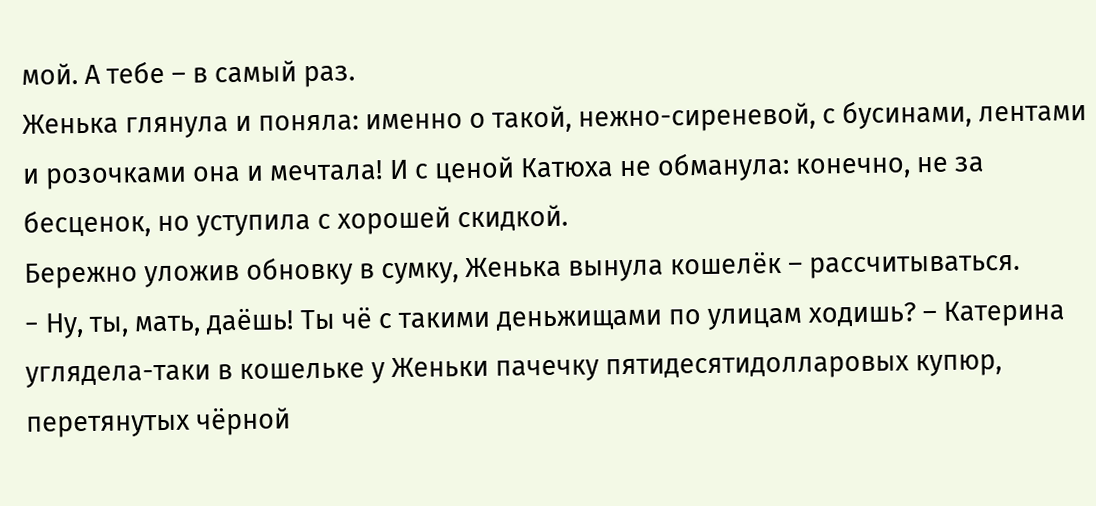мой. А тебе – в самый раз.
Женька глянула и поняла: именно о такой, нежно-сиреневой, с бусинами, лентами и розочками она и мечтала! И с ценой Катюха не обманула: конечно, не за бесценок, но уступила с хорошей скидкой.
Бережно уложив обновку в сумку, Женька вынула кошелёк – рассчитываться.
− Ну, ты, мать, даёшь! Ты чё с такими деньжищами по улицам ходишь? – Катерина углядела-таки в кошельке у Женьки пачечку пятидесятидолларовых купюр, перетянутых чёрной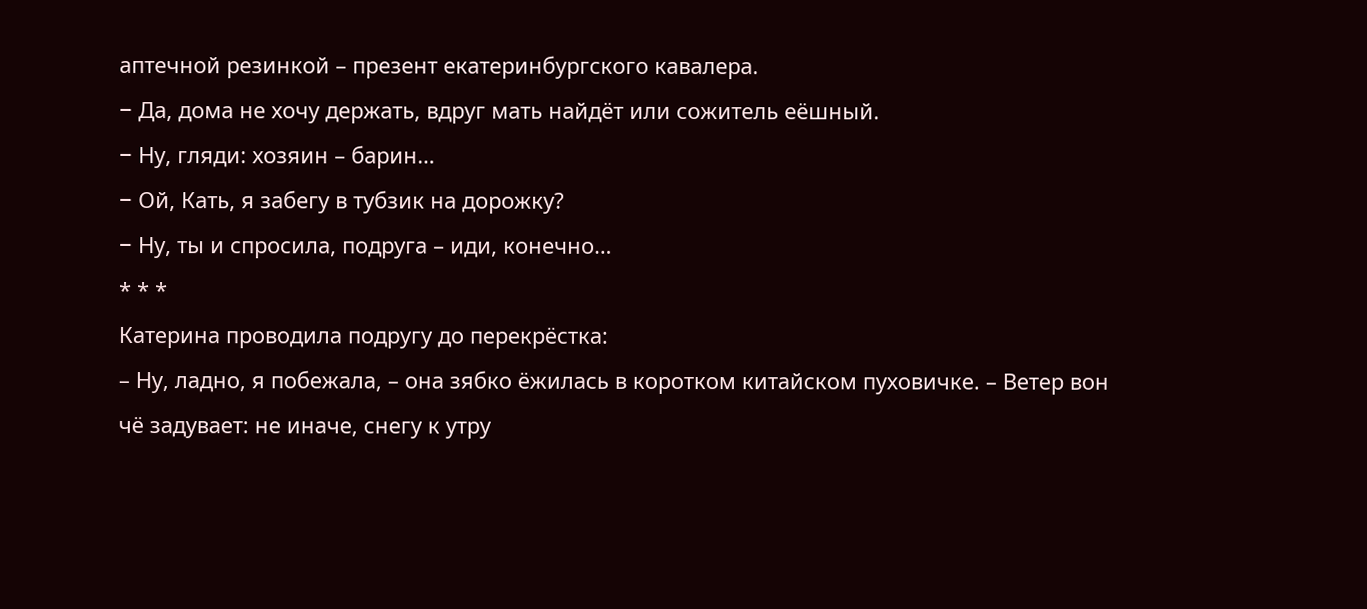аптечной резинкой – презент екатеринбургского кавалера.
− Да, дома не хочу держать, вдруг мать найдёт или сожитель еёшный.
− Ну, гляди: хозяин – барин…
− Ой, Кать, я забегу в тубзик на дорожку?
− Ну, ты и спросила, подруга – иди, конечно…
* * *
Катерина проводила подругу до перекрёстка:
– Ну, ладно, я побежала, – она зябко ёжилась в коротком китайском пуховичке. – Ветер вон чё задувает: не иначе, снегу к утру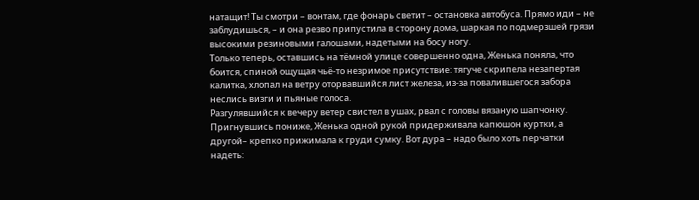натащит! Ты смотри – вонтам, где фонарь светит – остановка автобуса. Прямо иди – не заблудишься, – и она резво припустила в сторону дома, шаркая по подмерзшей грязи высокими резиновыми галошами, надетыми на босу ногу.
Только теперь, оставшись на тёмной улице совершенно одна, Женька поняла, что боится, спиной ощущая чьё-то незримое присутствие: тягуче скрипела незапертая калитка, хлопал на ветру оторвавшийся лист железа, из-за повалившегося забора неслись визги и пьяные голоса.
Разгулявшийся к вечеру ветер свистел в ушах, рвал с головы вязаную шапчонку. Пригнувшись пониже, Женька одной рукой придерживала капюшон куртки, а другой– крепко прижимала к груди сумку. Вот дура – надо было хоть перчатки надеть: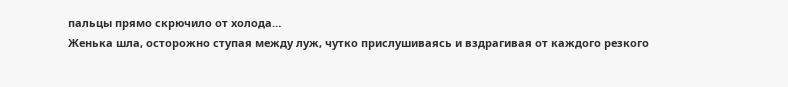пальцы прямо скрючило от холода…
Женька шла, осторожно ступая между луж, чутко прислушиваясь и вздрагивая от каждого резкого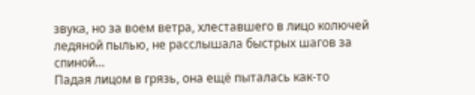звука, но за воем ветра, хлеставшего в лицо колючей ледяной пылью, не расслышала быстрых шагов за спиной…
Падая лицом в грязь, она ещё пыталась как-то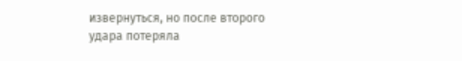извернуться, но после второго удара потеряла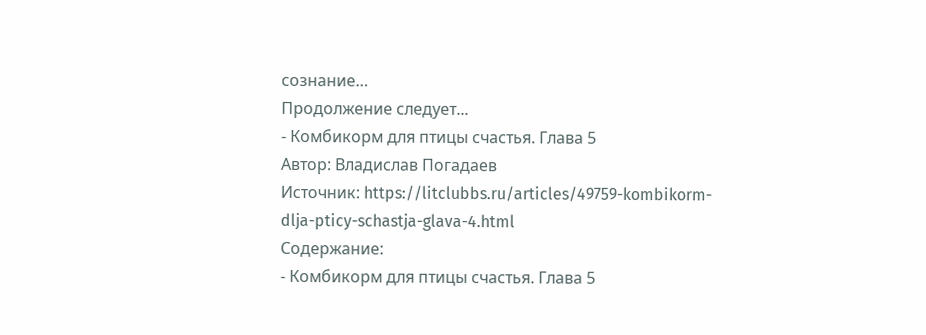сознание…
Продолжение следует...
- Комбикорм для птицы счастья. Глава 5
Автор: Владислав Погадаев
Источник: https://litclubbs.ru/articles/49759-kombikorm-dlja-pticy-schastja-glava-4.html
Содержание:
- Комбикорм для птицы счастья. Глава 5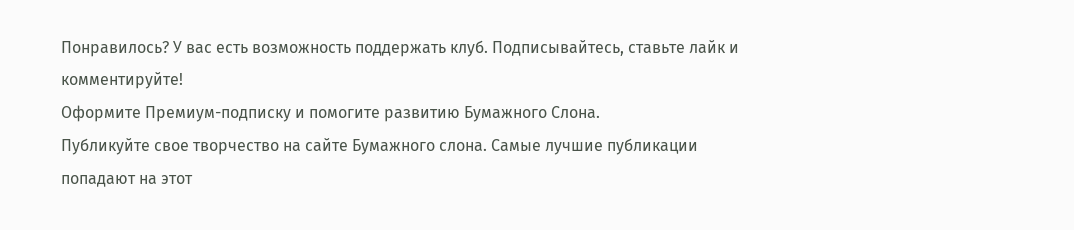Понравилось? У вас есть возможность поддержать клуб. Подписывайтесь, ставьте лайк и комментируйте!
Оформите Премиум-подписку и помогите развитию Бумажного Слона.
Публикуйте свое творчество на сайте Бумажного слона. Самые лучшие публикации попадают на этот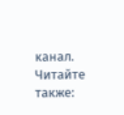канал.
Читайте также: